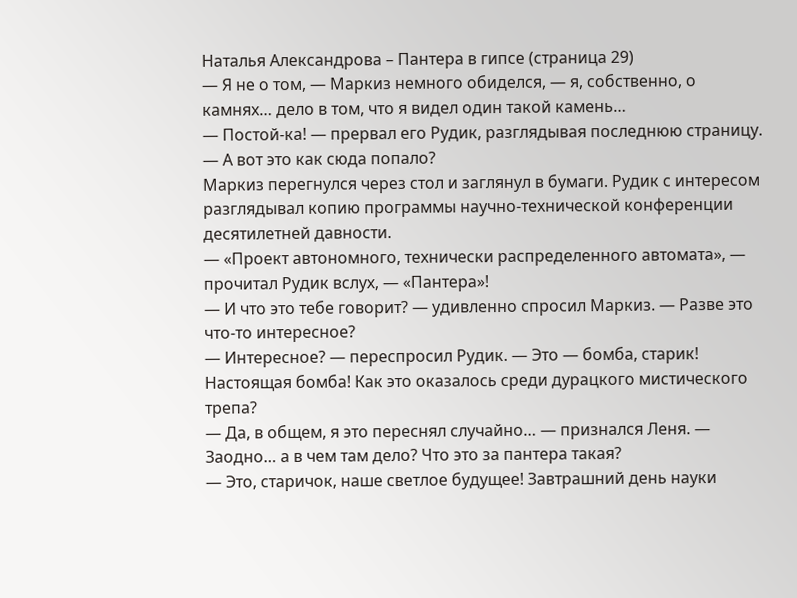Наталья Александрова – Пантера в гипсе (страница 29)
— Я не о том, — Маркиз немного обиделся, — я, собственно, о камнях… дело в том, что я видел один такой камень…
— Постой-ка! — прервал его Рудик, разглядывая последнюю страницу. — А вот это как сюда попало?
Маркиз перегнулся через стол и заглянул в бумаги. Рудик с интересом разглядывал копию программы научно-технической конференции десятилетней давности.
— «Проект автономного, технически распределенного автомата», — прочитал Рудик вслух, — «Пантера»!
— И что это тебе говорит? — удивленно спросил Маркиз. — Разве это что-то интересное?
— Интересное? — переспросил Рудик. — Это — бомба, старик! Настоящая бомба! Как это оказалось среди дурацкого мистического трепа?
— Да, в общем, я это переснял случайно… — признался Леня. — Заодно… а в чем там дело? Что это за пантера такая?
— Это, старичок, наше светлое будущее! Завтрашний день науки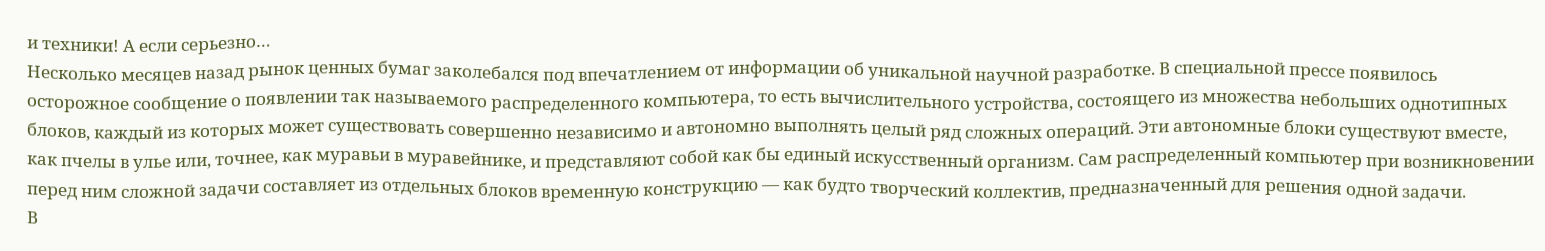и техники! А если серьезно…
Несколько месяцев назад рынок ценных бумаг заколебался под впечатлением от информации об уникальной научной разработке. В специальной прессе появилось осторожное сообщение о появлении так называемого распределенного компьютера, то есть вычислительного устройства, состоящего из множества небольших однотипных блоков, каждый из которых может существовать совершенно независимо и автономно выполнять целый ряд сложных операций. Эти автономные блоки существуют вместе, как пчелы в улье или, точнее, как муравьи в муравейнике, и представляют собой как бы единый искусственный организм. Сам распределенный компьютер при возникновении перед ним сложной задачи составляет из отдельных блоков временную конструкцию — как будто творческий коллектив, предназначенный для решения одной задачи.
В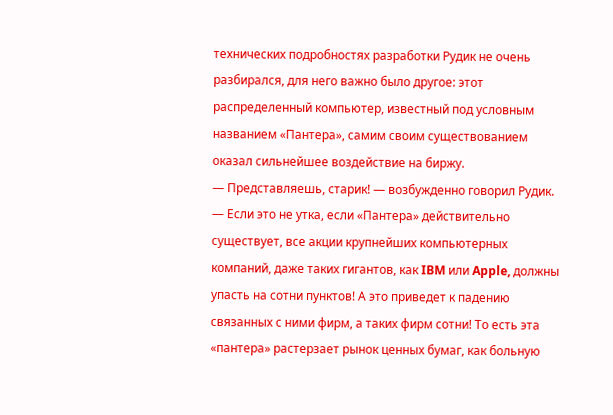технических подробностях разработки Рудик не очень разбирался, для него важно было другое: этот распределенный компьютер, известный под условным названием «Пантера», самим своим существованием оказал сильнейшее воздействие на биржу.
— Представляешь, старик! — возбужденно говорил Рудик. — Если это не утка, если «Пантера» действительно существует, все акции крупнейших компьютерных компаний, даже таких гигантов, как IBM или Apple, должны упасть на сотни пунктов! А это приведет к падению связанных с ними фирм, а таких фирм сотни! То есть эта «пантера» растерзает рынок ценных бумаг, как больную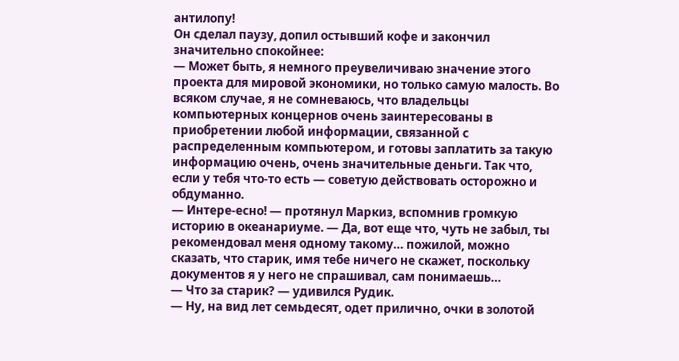антилопу!
Он сделал паузу, допил остывший кофе и закончил значительно спокойнее:
— Может быть, я немного преувеличиваю значение этого проекта для мировой экономики, но только самую малость. Во всяком случае, я не сомневаюсь, что владельцы компьютерных концернов очень заинтересованы в приобретении любой информации, связанной с распределенным компьютером, и готовы заплатить за такую информацию очень, очень значительные деньги. Так что, если у тебя что-то есть — советую действовать осторожно и обдуманно.
— Интере-есно! — протянул Маркиз, вспомнив громкую историю в океанариуме. — Да, вот еще что, чуть не забыл, ты рекомендовал меня одному такому… пожилой, можно сказать, что старик, имя тебе ничего не скажет, поскольку документов я у него не спрашивал, сам понимаешь…
— Что за старик? — удивился Рудик.
— Ну, на вид лет семьдесят, одет прилично, очки в золотой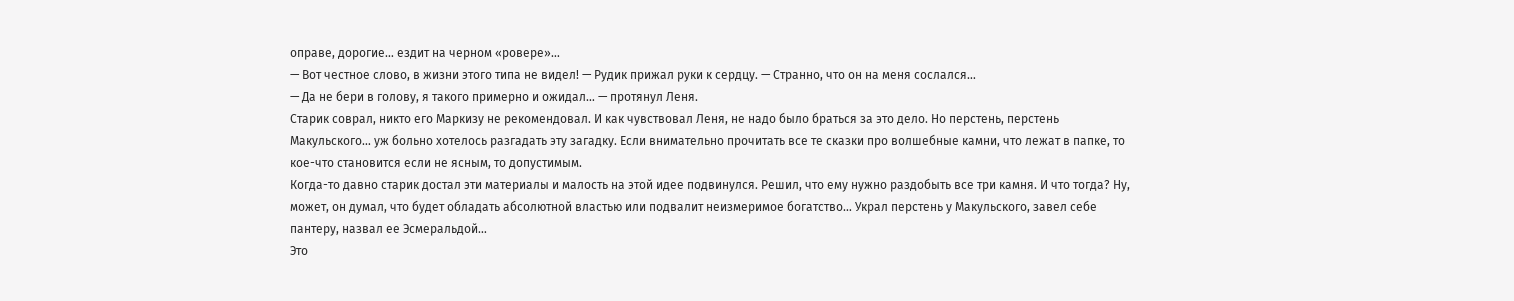оправе, дорогие… ездит на черном «ровере»…
— Вот честное слово, в жизни этого типа не видел! — Рудик прижал руки к сердцу. — Странно, что он на меня сослался…
— Да не бери в голову, я такого примерно и ожидал… — протянул Леня.
Старик соврал, никто его Маркизу не рекомендовал. И как чувствовал Леня, не надо было браться за это дело. Но перстень, перстень Макульского… уж больно хотелось разгадать эту загадку. Если внимательно прочитать все те сказки про волшебные камни, что лежат в папке, то кое-что становится если не ясным, то допустимым.
Когда-то давно старик достал эти материалы и малость на этой идее подвинулся. Решил, что ему нужно раздобыть все три камня. И что тогда? Ну, может, он думал, что будет обладать абсолютной властью или подвалит неизмеримое богатство… Украл перстень у Макульского, завел себе пантеру, назвал ее Эсмеральдой…
Это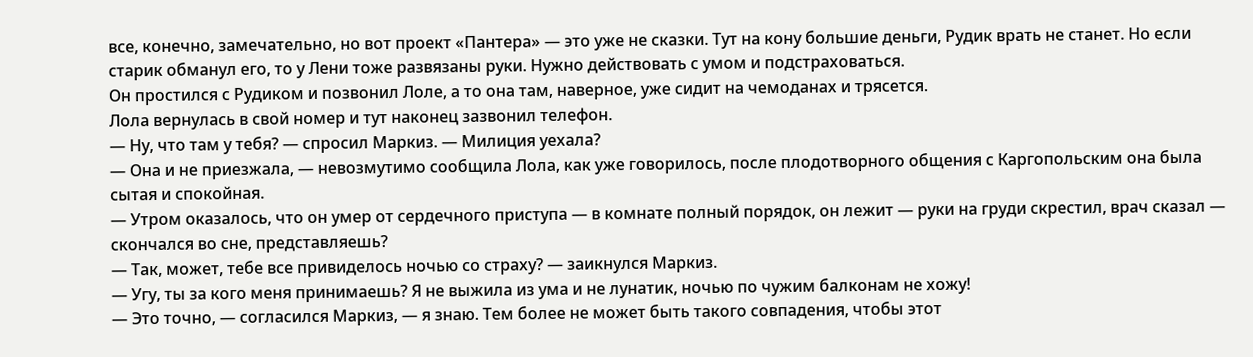все, конечно, замечательно, но вот проект «Пантера» — это уже не сказки. Тут на кону большие деньги, Рудик врать не станет. Но если старик обманул его, то у Лени тоже развязаны руки. Нужно действовать с умом и подстраховаться.
Он простился с Рудиком и позвонил Лоле, а то она там, наверное, уже сидит на чемоданах и трясется.
Лола вернулась в свой номер и тут наконец зазвонил телефон.
— Ну, что там у тебя? — спросил Маркиз. — Милиция уехала?
— Она и не приезжала, — невозмутимо сообщила Лола, как уже говорилось, после плодотворного общения с Каргопольским она была сытая и спокойная.
— Утром оказалось, что он умер от сердечного приступа — в комнате полный порядок, он лежит — руки на груди скрестил, врач сказал — скончался во сне, представляешь?
— Так, может, тебе все привиделось ночью со страху? — заикнулся Маркиз.
— Угу, ты за кого меня принимаешь? Я не выжила из ума и не лунатик, ночью по чужим балконам не хожу!
— Это точно, — согласился Маркиз, — я знаю. Тем более не может быть такого совпадения, чтобы этот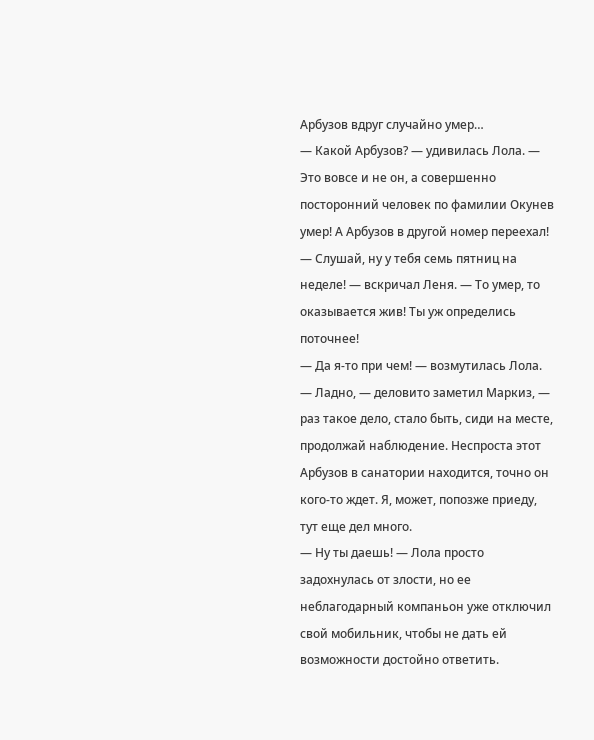Арбузов вдруг случайно умер…
— Какой Арбузов? — удивилась Лола. — Это вовсе и не он, а совершенно посторонний человек по фамилии Окунев умер! А Арбузов в другой номер переехал!
— Слушай, ну у тебя семь пятниц на неделе! — вскричал Леня. — То умер, то оказывается жив! Ты уж определись поточнее!
— Да я-то при чем! — возмутилась Лола.
— Ладно, — деловито заметил Маркиз, — раз такое дело, стало быть, сиди на месте, продолжай наблюдение. Неспроста этот Арбузов в санатории находится, точно он кого-то ждет. Я, может, попозже приеду, тут еще дел много.
— Ну ты даешь! — Лола просто задохнулась от злости, но ее неблагодарный компаньон уже отключил свой мобильник, чтобы не дать ей возможности достойно ответить.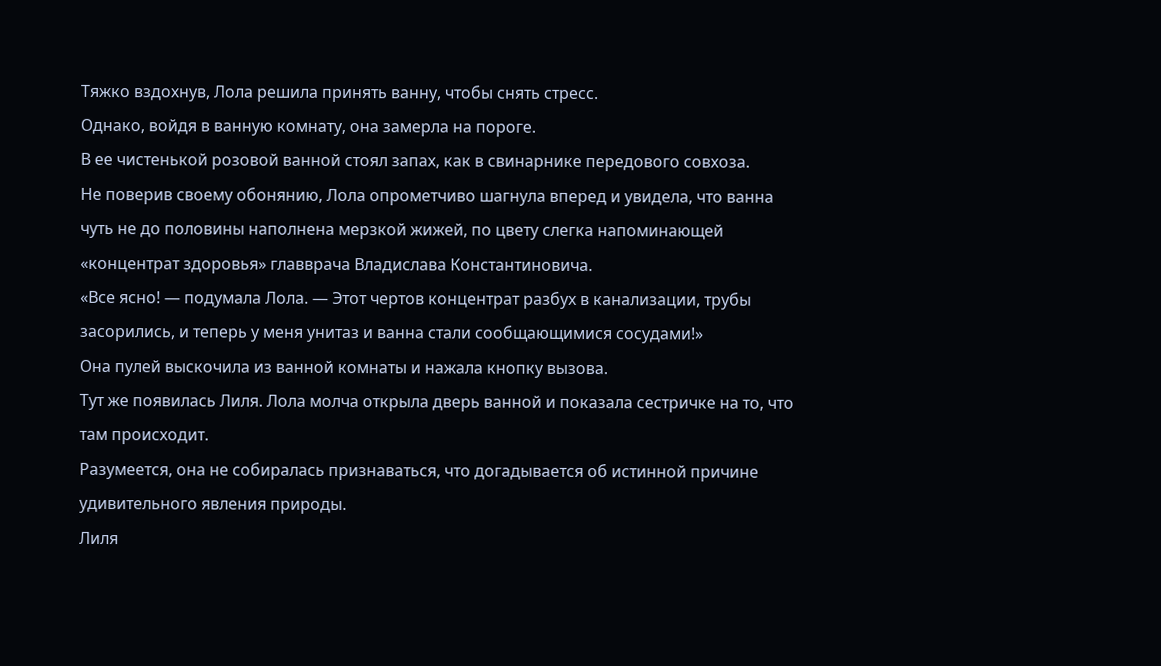Тяжко вздохнув, Лола решила принять ванну, чтобы снять стресс.
Однако, войдя в ванную комнату, она замерла на пороге.
В ее чистенькой розовой ванной стоял запах, как в свинарнике передового совхоза.
Не поверив своему обонянию, Лола опрометчиво шагнула вперед и увидела, что ванна чуть не до половины наполнена мерзкой жижей, по цвету слегка напоминающей «концентрат здоровья» главврача Владислава Константиновича.
«Все ясно! — подумала Лола. — Этот чертов концентрат разбух в канализации, трубы засорились, и теперь у меня унитаз и ванна стали сообщающимися сосудами!»
Она пулей выскочила из ванной комнаты и нажала кнопку вызова.
Тут же появилась Лиля. Лола молча открыла дверь ванной и показала сестричке на то, что там происходит.
Разумеется, она не собиралась признаваться, что догадывается об истинной причине удивительного явления природы.
Лиля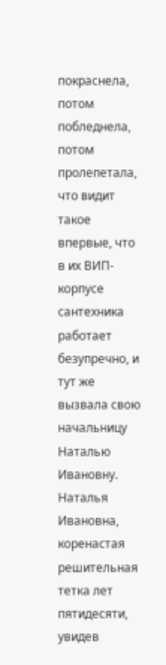покраснела, потом побледнела, потом пролепетала, что видит такое впервые, что в их ВИП-корпусе сантехника работает безупречно, и тут же вызвала свою начальницу Наталью Ивановну.
Наталья Ивановна, коренастая решительная тетка лет пятидесяти, увидев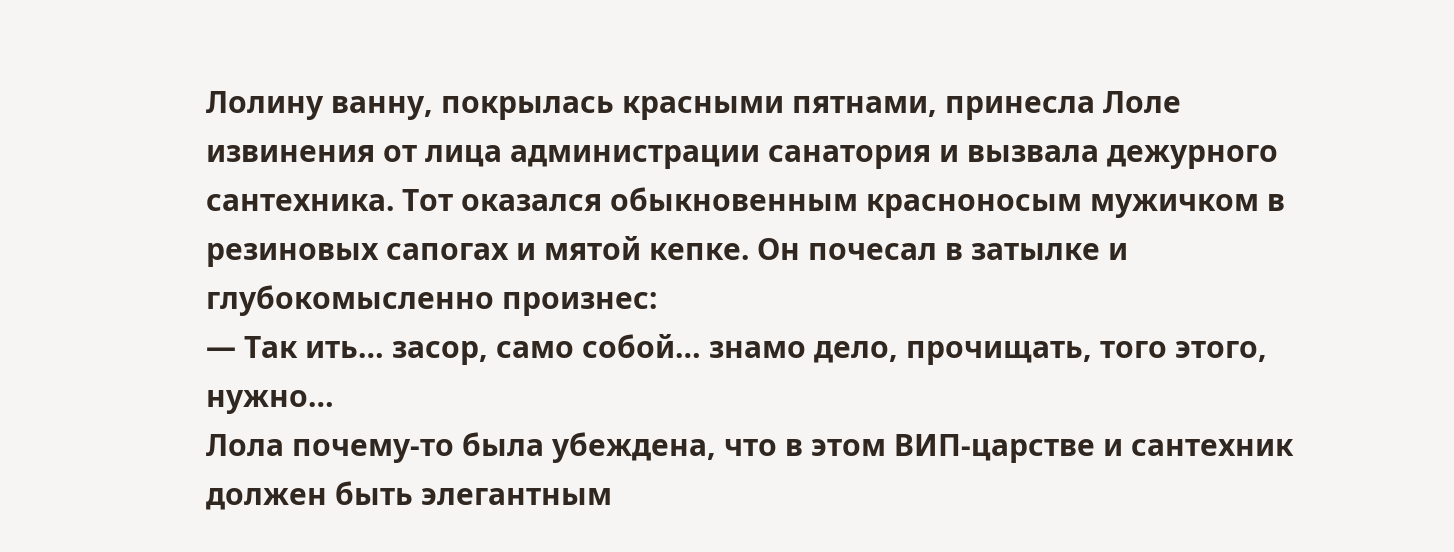Лолину ванну, покрылась красными пятнами, принесла Лоле извинения от лица администрации санатория и вызвала дежурного сантехника. Тот оказался обыкновенным красноносым мужичком в резиновых сапогах и мятой кепке. Он почесал в затылке и глубокомысленно произнес:
— Так ить… засор, само собой… знамо дело, прочищать, того этого, нужно…
Лола почему-то была убеждена, что в этом ВИП-царстве и сантехник должен быть элегантным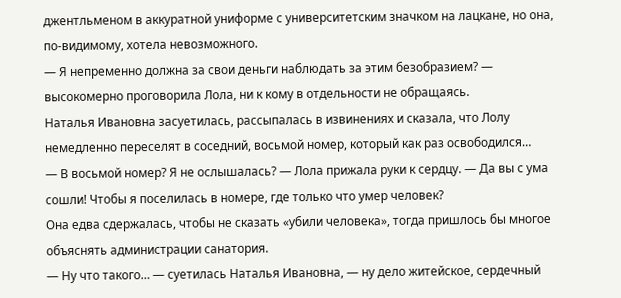джентльменом в аккуратной униформе с университетским значком на лацкане, но она, по-видимому, хотела невозможного.
— Я непременно должна за свои деньги наблюдать за этим безобразием? — высокомерно проговорила Лола, ни к кому в отдельности не обращаясь.
Наталья Ивановна засуетилась, рассыпалась в извинениях и сказала, что Лолу немедленно переселят в соседний, восьмой номер, который как раз освободился…
— В восьмой номер? Я не ослышалась? — Лола прижала руки к сердцу. — Да вы с ума сошли! Чтобы я поселилась в номере, где только что умер человек?
Она едва сдержалась, чтобы не сказать «убили человека», тогда пришлось бы многое объяснять администрации санатория.
— Ну что такого… — суетилась Наталья Ивановна, — ну дело житейское, сердечный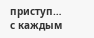приступ… с каждым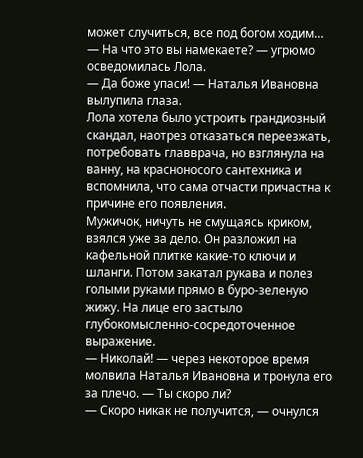может случиться, все под богом ходим…
— На что это вы намекаете? — угрюмо осведомилась Лола.
— Да боже упаси! — Наталья Ивановна вылупила глаза.
Лола хотела было устроить грандиозный скандал, наотрез отказаться переезжать, потребовать главврача, но взглянула на ванну, на красноносого сантехника и вспомнила, что сама отчасти причастна к причине его появления.
Мужичок, ничуть не смущаясь криком, взялся уже за дело. Он разложил на кафельной плитке какие-то ключи и шланги. Потом закатал рукава и полез голыми руками прямо в буро-зеленую жижу. На лице его застыло глубокомысленно-сосредоточенное выражение.
— Николай! — через некоторое время молвила Наталья Ивановна и тронула его за плечо. — Ты скоро ли?
— Скоро никак не получится, — очнулся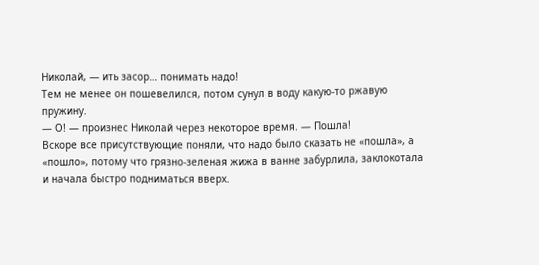Николай, — ить засор… понимать надо!
Тем не менее он пошевелился, потом сунул в воду какую-то ржавую пружину.
— О! — произнес Николай через некоторое время. — Пошла!
Вскоре все присутствующие поняли, что надо было сказать не «пошла», а «пошло», потому что грязно-зеленая жижа в ванне забурлила, заклокотала и начала быстро подниматься вверх.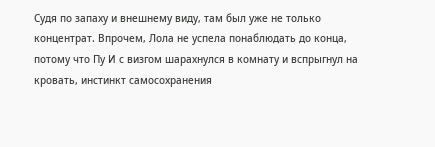Судя по запаху и внешнему виду, там был уже не только концентрат. Впрочем, Лола не успела понаблюдать до конца, потому что Пу И с визгом шарахнулся в комнату и вспрыгнул на кровать, инстинкт самосохранения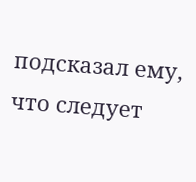подсказал ему, что следует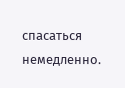спасаться немедленно.